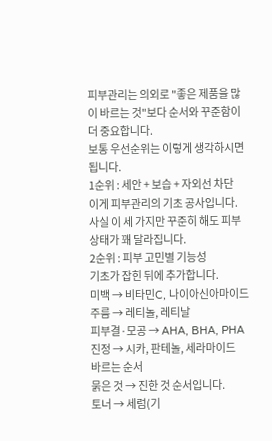피부관리는 의외로 "좋은 제품을 많이 바르는 것"보다 순서와 꾸준함이 더 중요합니다.
보통 우선순위는 이렇게 생각하시면 됩니다.
1순위 : 세안 + 보습 + 자외선 차단
이게 피부관리의 기초 공사입니다.
사실 이 세 가지만 꾸준히 해도 피부 상태가 꽤 달라집니다.
2순위 : 피부 고민별 기능성
기초가 잡힌 뒤에 추가합니다.
미백 → 비타민C, 나이아신아마이드
주름 → 레티놀, 레티날
피부결·모공 → AHA, BHA, PHA
진정 → 시카, 판테놀, 세라마이드
바르는 순서
묽은 것 → 진한 것 순서입니다.
토너 → 세럼(기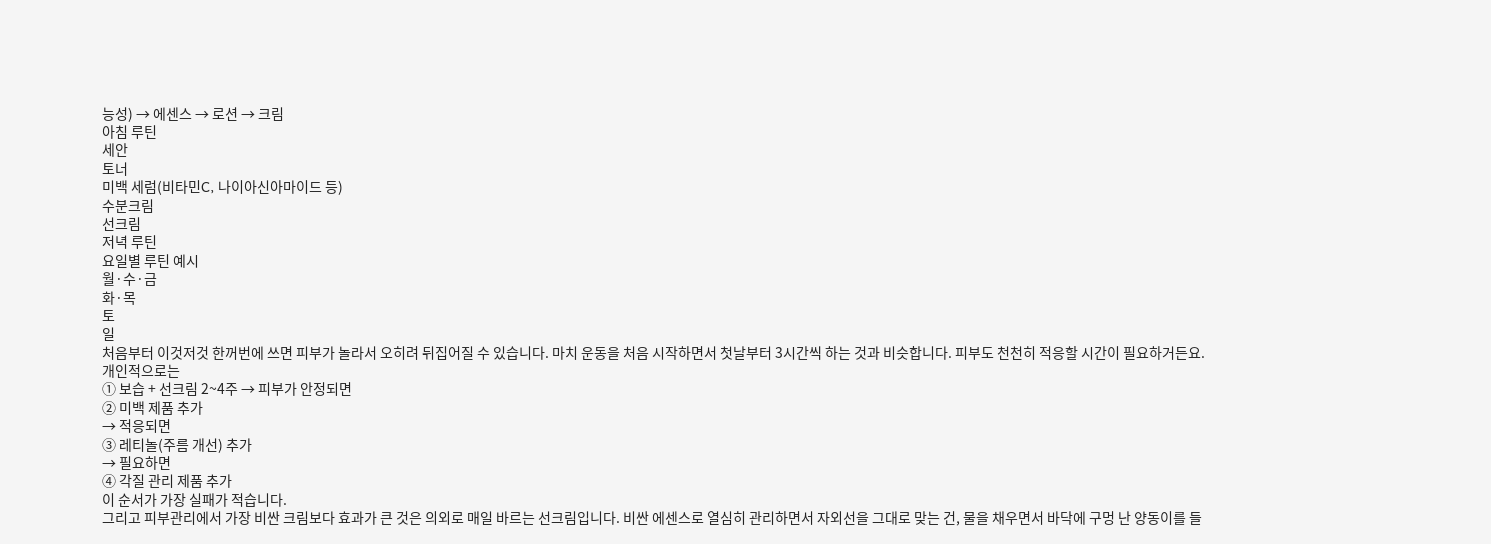능성) → 에센스 → 로션 → 크림
아침 루틴
세안
토너
미백 세럼(비타민C, 나이아신아마이드 등)
수분크림
선크림
저녁 루틴
요일별 루틴 예시
월·수·금
화·목
토
일
처음부터 이것저것 한꺼번에 쓰면 피부가 놀라서 오히려 뒤집어질 수 있습니다. 마치 운동을 처음 시작하면서 첫날부터 3시간씩 하는 것과 비슷합니다. 피부도 천천히 적응할 시간이 필요하거든요.
개인적으로는
① 보습 + 선크림 2~4주 → 피부가 안정되면
② 미백 제품 추가
→ 적응되면
③ 레티놀(주름 개선) 추가
→ 필요하면
④ 각질 관리 제품 추가
이 순서가 가장 실패가 적습니다.
그리고 피부관리에서 가장 비싼 크림보다 효과가 큰 것은 의외로 매일 바르는 선크림입니다. 비싼 에센스로 열심히 관리하면서 자외선을 그대로 맞는 건, 물을 채우면서 바닥에 구멍 난 양동이를 들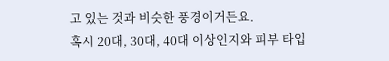고 있는 것과 비슷한 풍경이거든요.
혹시 20대, 30대, 40대 이상인지와 피부 타입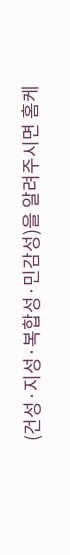(건성·지성·복합성·민감성)을 알려주시면 홈케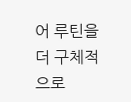어 루틴을 더 구체적으로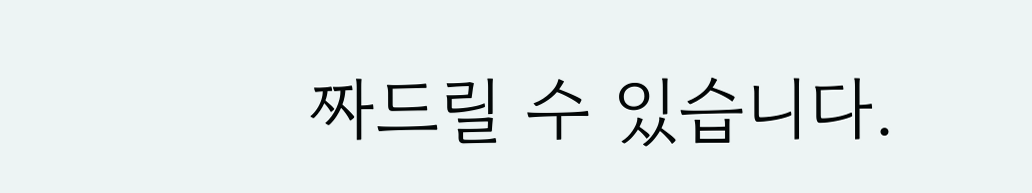짜드릴 수 있습니다.